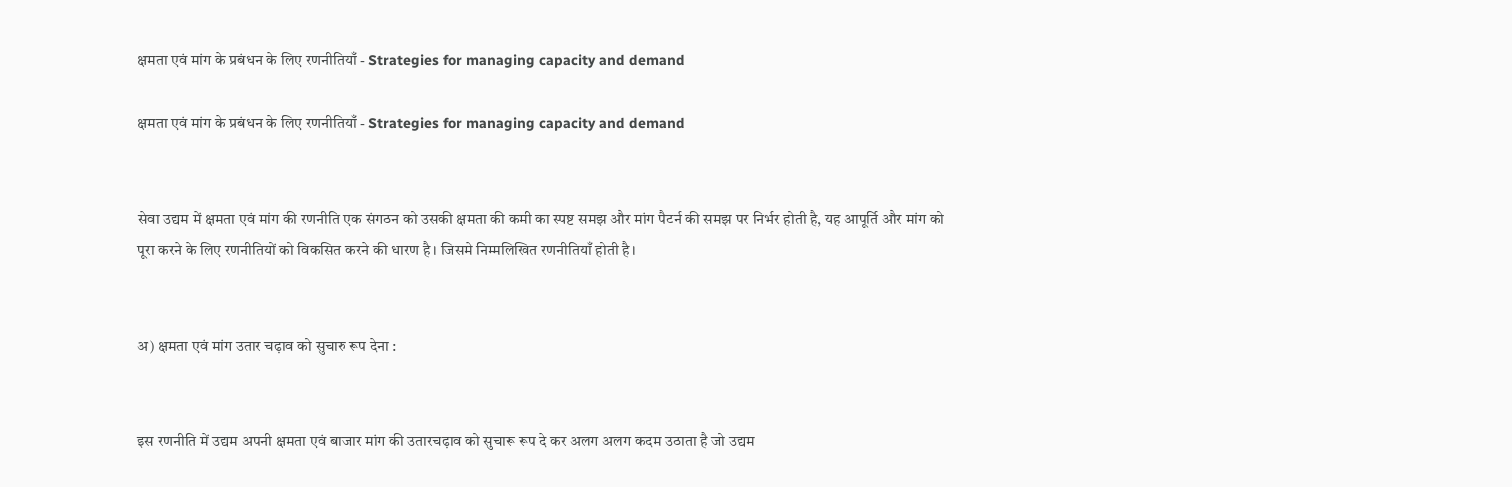क्षमता एवं मांग के प्रबंधन के लिए रणनीतियाँ - Strategies for managing capacity and demand

क्षमता एवं मांग के प्रबंधन के लिए रणनीतियाँ - Strategies for managing capacity and demand


सेवा उद्यम में क्षमता एवं मांग की रणनीति एक संगठन को उसकी क्षमता की कमी का स्पष्ट समझ और मांग पैटर्न की समझ पर निर्भर होती है, यह आपूर्ति और मांग को पूरा करने के लिए रणनीतियों को विकसित करने की धारण है। जिसमे निम्मलिखित रणनीतियाँ होती है।


अ) क्षमता एवं मांग उतार चढ़ाव को सुचारु रूप देना :


इस रणनीति में उद्यम अपनी क्षमता एवं बाजार मांग की उतारचढ़ाव को सुचारू रूप दे कर अलग अलग कदम उठाता है जो उद्यम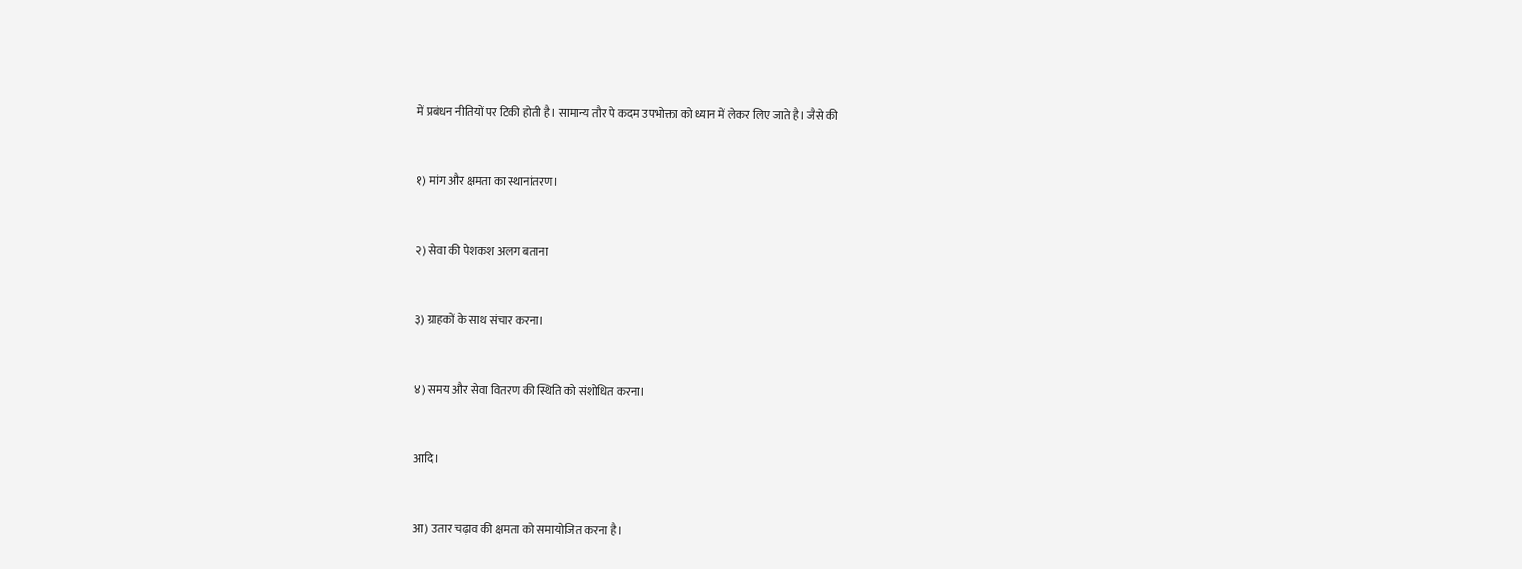में प्रबंधन नीतियों पर टिकी होती है। सामान्य तौर पे कदम उपभोक्ता को ध्यान में लेकर लिए जाते है। जैसे की


१) मांग और क्षमता का स्थानांतरण।


२) सेवा की पेशकश अलग बताना


३) ग्राहकों के साथ संचार करना।


४) समय और सेवा वितरण की स्थिति को संशोधित करना।


आदि।


आ) उतार चढ़ाव की क्षमता को समायोजित करना है।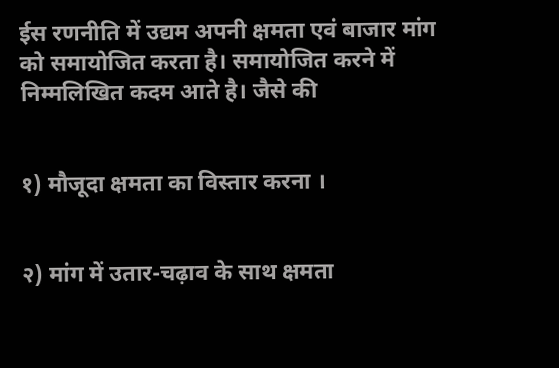ईस रणनीति में उद्यम अपनी क्षमता एवं बाजार मांग को समायोजित करता है। समायोजित करने में निम्मलिखित कदम आते है। जैसे की


१) मौजूदा क्षमता का विस्तार करना ।


२) मांग में उतार-चढ़ाव के साथ क्षमता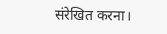संरेखित करना।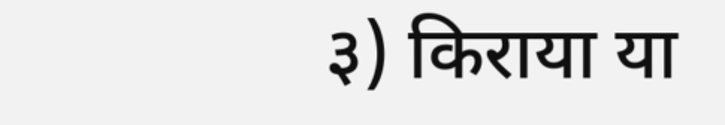३) किराया या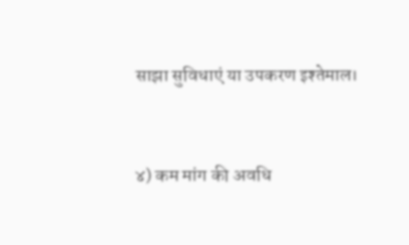साझा सुविधाएं या उपकरण इश्तेमाल।


४) कम मांग की अवधि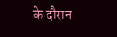के दौरान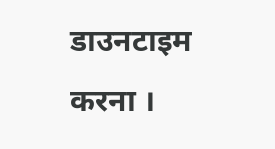डाउनटाइम करना ।